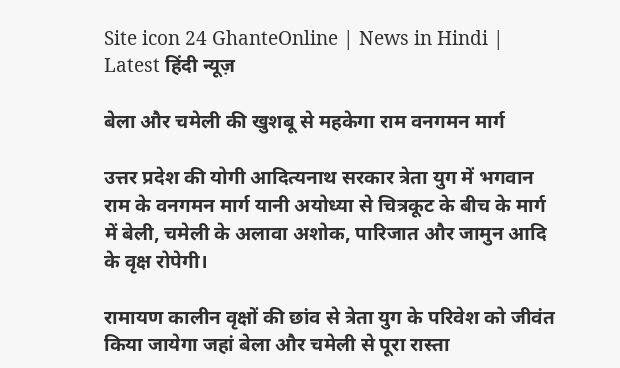Site icon 24 GhanteOnline | News in Hindi | Latest हिंदी न्यूज़

बेला और चमेली की खुशबू से महकेगा राम वनगमन मार्ग

उत्तर प्रदेश की योगी आदित्यनाथ सरकार त्रेता युग में भगवान राम के वनगमन मार्ग यानी अयोध्या से चित्रकूट के बीच के मार्ग में बेली, चमेली के अलावा अशोक, पारिजात और जामुन आदि के वृक्ष रोपेगी।

रामायण कालीन वृक्षों की छांव से त्रेता युग के परिवेश को जीवंत किया जायेगा जहां बेला और चमेली से पूरा रास्ता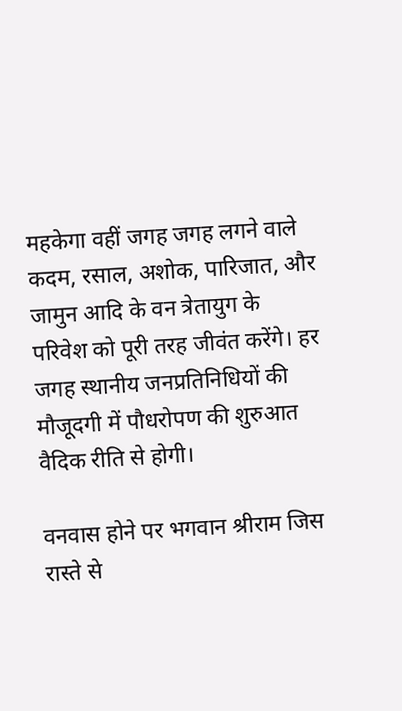महकेगा वहीं जगह जगह लगने वाले कदम, रसाल, अशोक, पारिजात, और जामुन आदि के वन त्रेतायुग के परिवेश को पूरी तरह जीवंत करेंगे। हर जगह स्थानीय जनप्रतिनिधियों की मौजूदगी में पौधरोपण की शुरुआत वैदिक रीति से होगी।

वनवास होने पर भगवान श्रीराम जिस रास्ते से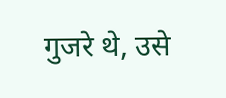गुजरे थे, उसे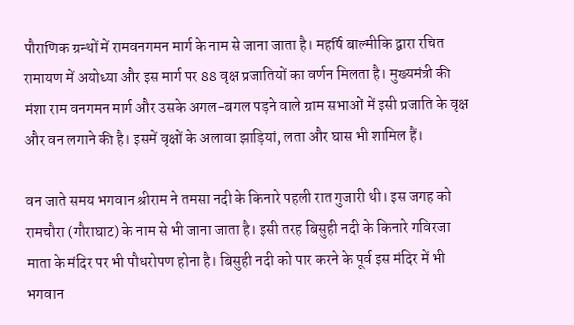पौराणिक ग्रन्थों में रामवनगमन मार्ग के नाम से जाना जाता है। महर्षि बाल्मीकि द्वारा रचित रामायण में अयोध्या और इस मार्ग पर 88 वृक्ष प्रजातियों का वर्णन मिलता है। मुख्यमंत्री की मंशा राम वनगमन मार्ग और उसके अगल-बगल पड़ने वाले ग्राम सभाओं में इसी प्रजाति के वृक्ष और वन लगाने की है। इसमें वृक्षों के अलावा झाड़ियां, लता और घास भी शामिल हैं।

वन जाते समय भगवान श्रीराम ने तमसा नदी के किनारे पहली रात गुजारी थी। इस जगह को रामचौरा (गौराघाट) के नाम से भी जाना जाता है। इसी तरह बिसुही नदी के किनारे गविरजा माता के मंदिर पर भी पौधरोपण होना है। बिसुही नदी को पार करने के पूर्व इस मंदिर में भी भगवान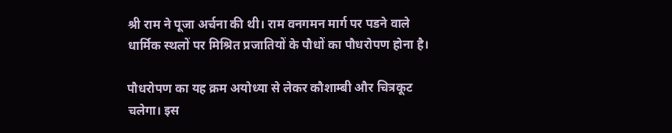श्री राम ने पूजा अर्चना की थी। राम वनगमन मार्ग पर पडने वाले धार्मिक स्थलों पर मिश्रित प्रजातियों के पौधों का पौधरोपण होना है।

पौधरोपण का यह क्रम अयोध्या से लेकर कौशाम्बी और चित्रकूट चलेगा। इस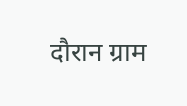दौरान ग्राम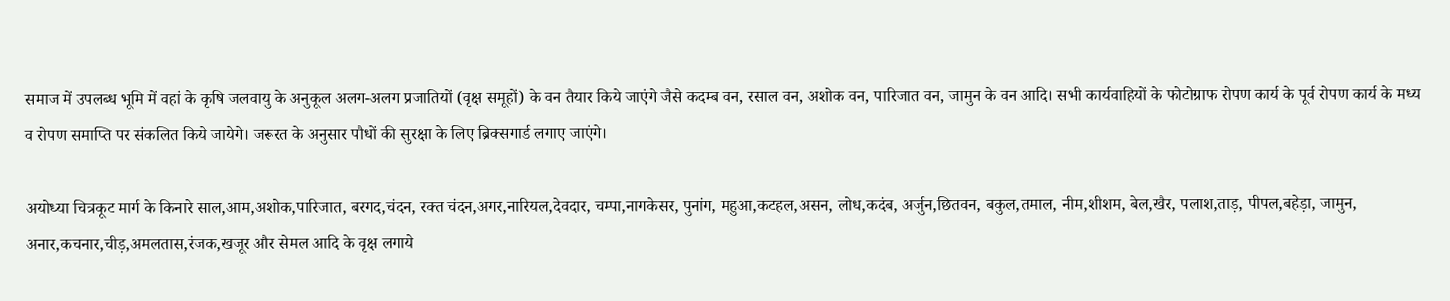समाज में उपलब्ध भूमि में वहां के कृषि जलवायु के अनुकूल अलग-अलग प्रजातियों (वृक्ष समूहों) के वन तैयार किये जाएंगे जैसे कदम्ब वन, रसाल वन, अशोक वन, पारिजात वन, जामुन के वन आदि। सभी कार्यवाहियों के फोटोग्राफ रोपण कार्य के पूर्व रोपण कार्य के मध्य व रोपण समाप्ति पर संकलित किये जायेगे। जरूरत के अनुसार पौधों की सुरक्षा के लिए ब्रिक्सगार्ड लगाए जाएंगे।

अयोध्या चित्रकूट मार्ग के किनारे साल,आम,अशोक,पारिजात, बरगद,चंदन, रक्त चंदन,अगर,नारियल,देवदार, चम्पा,नागकेसर, पुनांग, महुआ,कटहल,असन, लोध,कदंब, अर्जुन,छितवन, बकुल,तमाल, नीम,शीशम, बेल,खैर, पलाश,ताड़, पीपल,बहेड़ा, जामुन, अनार,कचनार,चीड़,अमलतास,रंजक,खजूर और सेमल आदि के वृक्ष लगाये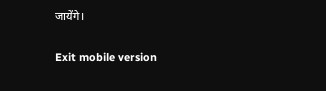जायेंगे।

Exit mobile version